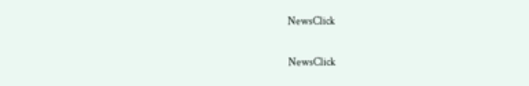NewsClick

NewsClick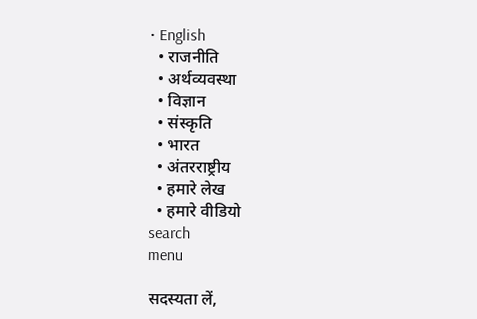• English
  • राजनीति
  • अर्थव्यवस्था
  • विज्ञान
  • संस्कृति
  • भारत
  • अंतरराष्ट्रीय
  • हमारे लेख
  • हमारे वीडियो
search
menu

सदस्यता लें,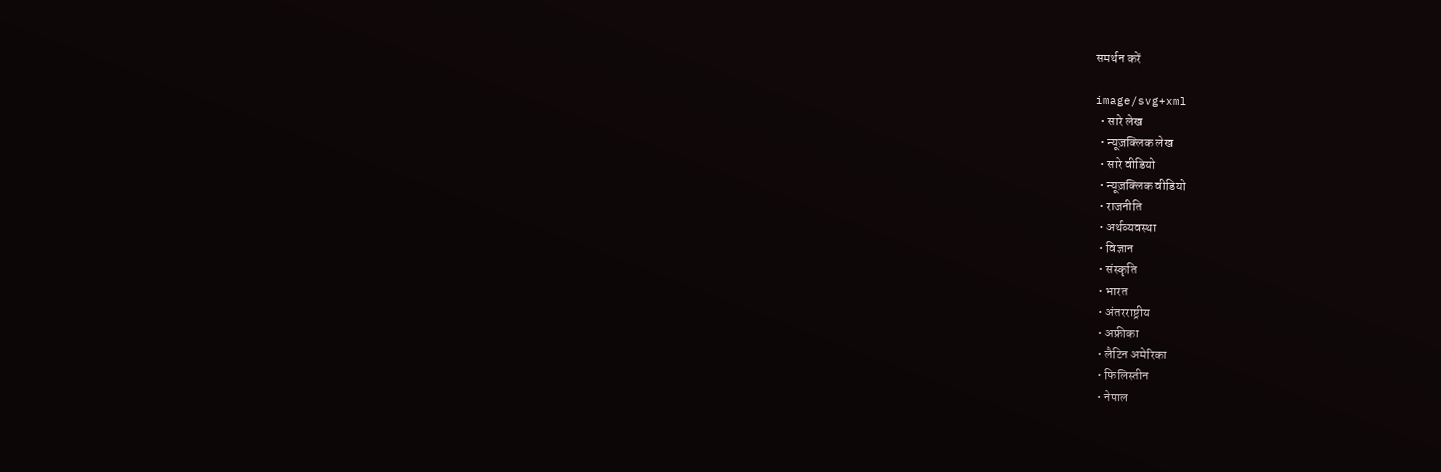समर्थन करें

image/svg+xml
  • सारे लेख
  • न्यूज़क्लिक लेख
  • सारे वीडियो
  • न्यूज़क्लिक वीडियो
  • राजनीति
  • अर्थव्यवस्था
  • विज्ञान
  • संस्कृति
  • भारत
  • अंतरराष्ट्रीय
  • अफ्रीका
  • लैटिन अमेरिका
  • फिलिस्तीन
  • नेपाल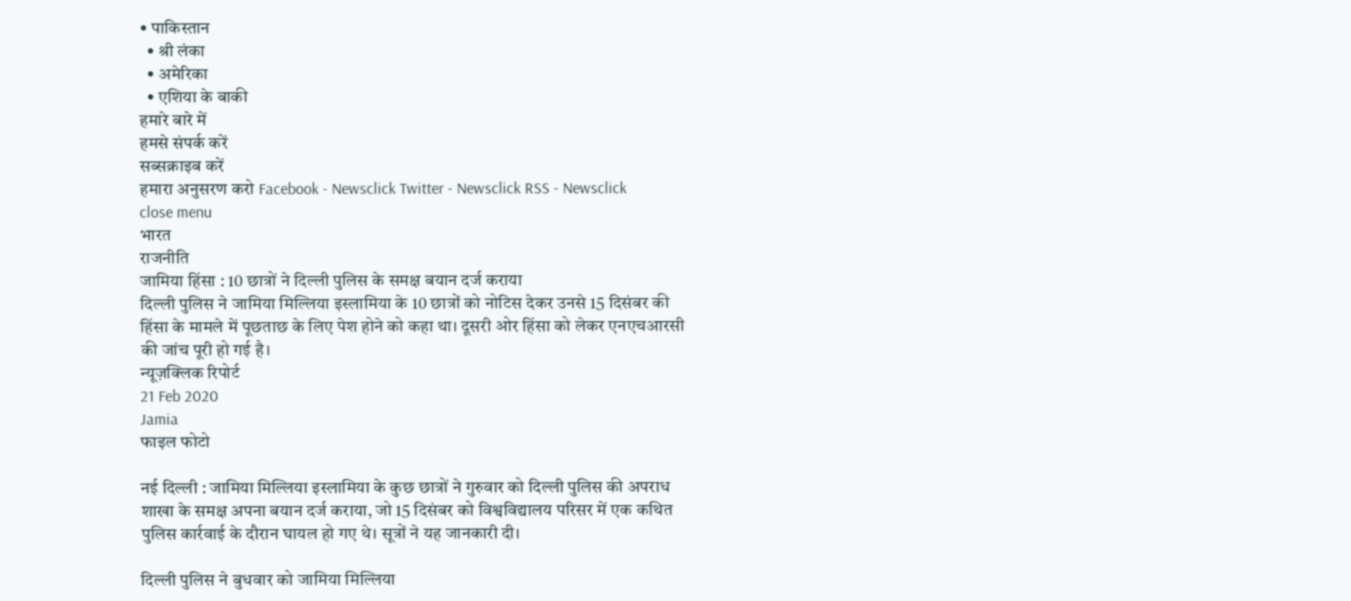• पाकिस्तान
  • श्री लंका
  • अमेरिका
  • एशिया के बाकी
हमारे बारे में
हमसे संपर्क करें
सब्सक्राइब करें
हमारा अनुसरण करो Facebook - Newsclick Twitter - Newsclick RSS - Newsclick
close menu
भारत
राजनीति
जामिया हिंसा : 10 छात्रों ने दिल्ली पुलिस के समक्ष बयान दर्ज कराया
दिल्ली पुलिस ने जामिया मिल्लिया इस्लामिया के 10 छात्रों को नोटिस देकर उनसे 15 दिसंबर की हिंसा के मामले में पूछताछ के लिए पेश होने को कहा था। दूसरी ओर हिंसा को लेकर एनएचआरसी की जांच पूरी हो गई है।
न्यूज़क्लिक रिपोर्ट
21 Feb 2020
Jamia
फाइल फोटो

नई दिल्ली : जामिया मिल्लिया इस्लामिया के कुछ छात्रों ने गुरुवार को दिल्ली पुलिस की अपराध शाखा के समक्ष अपना बयान दर्ज कराया, जो 15 दिसंबर को विश्वविद्यालय परिसर में एक कथित पुलिस कार्रवाई के दौरान घायल हो गए थे। सूत्रों ने यह जानकारी दी।

दिल्ली पुलिस ने बुधवार को जामिया मिल्लिया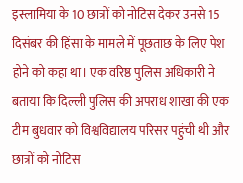इस्लामिया के 10 छात्रों को नोटिस देकर उनसे 15 दिसंबर की हिंसा के मामले में पूछताछ के लिए पेश होने को कहा था। एक वरिष्ठ पुलिस अधिकारी ने बताया कि दिल्ली पुलिस की अपराध शाखा की एक टीम बुधवार को विश्वविद्यालय परिसर पहुंची थी और छात्रों को नोटिस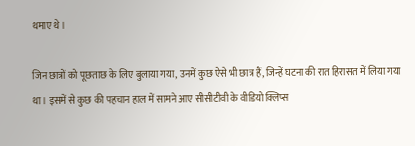थमाए थे।

जिन छात्रों को पूछताछ के लिए बुलाया गया, उनमें कुछ ऐसे भी छात्र हैं, जिन्हें घटना की रात हिरासत में लिया गया था। इसमें से कुछ की पहचान हाल में सामने आए सीसीटीवी के वीडियो क्लिप्स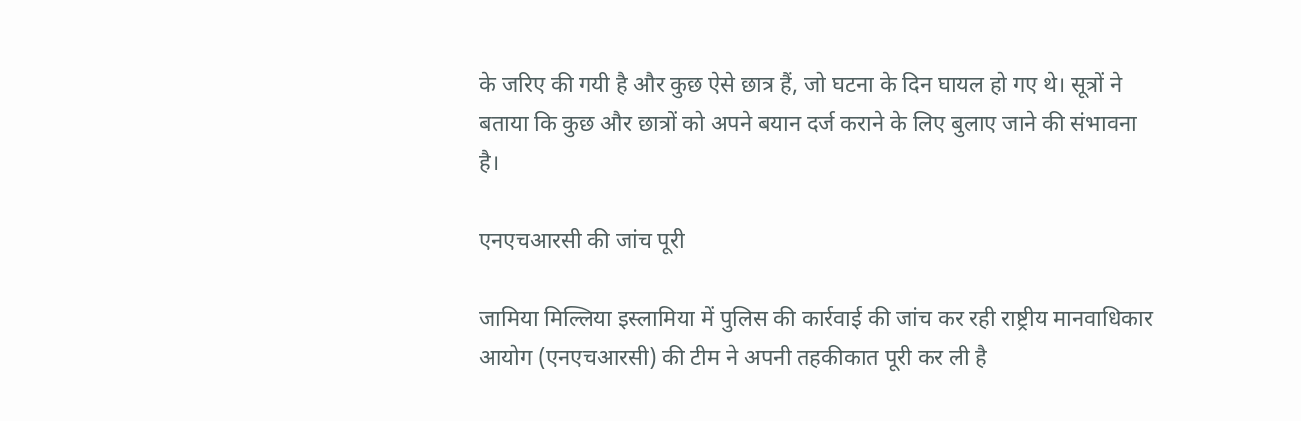के जरिए की गयी है और कुछ ऐसे छात्र हैं, जो घटना के दिन घायल हो गए थे। सूत्रों ने बताया कि कुछ और छात्रों को अपने बयान दर्ज कराने के लिए बुलाए जाने की संभावना है।

एनएचआरसी की जांच पूरी

जामिया मिल्लिया इस्लामिया में पुलिस की कार्रवाई की जांच कर रही राष्ट्रीय मानवाधिकार आयोग (एनएचआरसी) की टीम ने अपनी तहकीकात पूरी कर ली है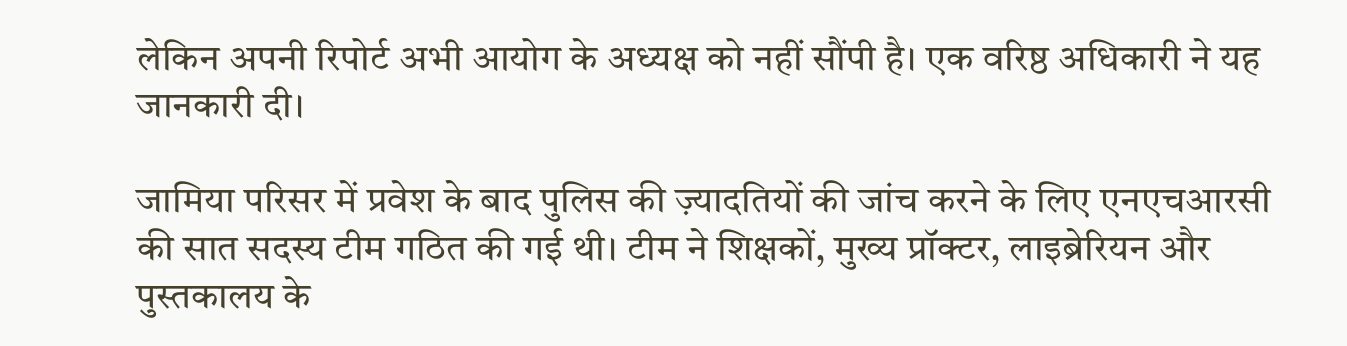लेकिन अपनी रिपोर्ट अभी आयोग के अध्यक्ष को नहीं सौंपी है। एक वरिष्ठ अधिकारी ने यह जानकारी दी।

जामिया परिसर में प्रवेश के बाद पुलिस की ज़्यादतियों की जांच करने के लिए एनएचआरसी की सात सदस्य टीम गठित की गई थी। टीम ने शिक्षकों, मुख्य प्रॉक्टर, लाइब्रेरियन और पुस्तकालय के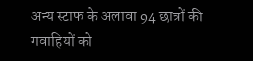अन्य स्टाफ के अलावा 94 छात्रों की गवाहियों को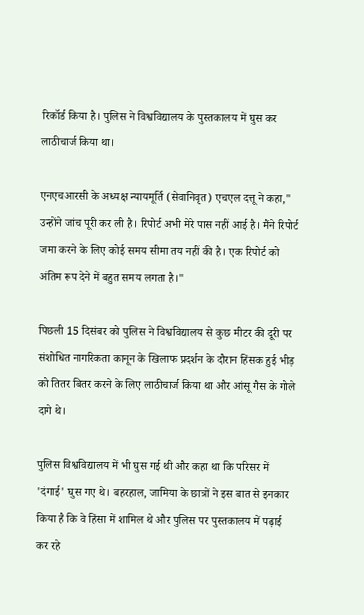रिकॉर्ड किया है। पुलिस ने विश्वविद्यालय के पुस्तकालय में घुस कर लाठीचार्ज किया था।

एनएचआरसी के अध्यक्ष न्यायमूर्ति (सेवानिवृत) एचएल दत्तू ने कहा," उन्होंने जांच पूरी कर ली है। रिपोर्ट अभी मेरे पास नहीं आई है। मैंने रिपोर्ट जमा करने के लिए कोई समय सीमा तय नहीं की है। एक रिपोर्ट को अंतिम रूप देने में बहुत समय लगता है।"

पिछली 15 दिसंबर को पुलिस ने विश्वविद्यालय से कुछ मीटर की दूरी पर संशोधित नागरिकता कानून के खिलाफ प्रदर्शन के दौरान हिंसक हुई भीड़ को तितर बितर करने के लिए लाठीचार्ज किया था और आंसू गैस के गोले दागे थे।

पुलिस विश्वविद्यालय में भी घुस गई थी और कहा था कि परिसर में 'दंगाई' घुस गए थे। बहरहाल, जामिया के छात्रों ने इस बात से इनकार किया है कि वे हिंसा में शामिल थे और पुलिस पर पुस्तकालय में पढ़ाई कर रहे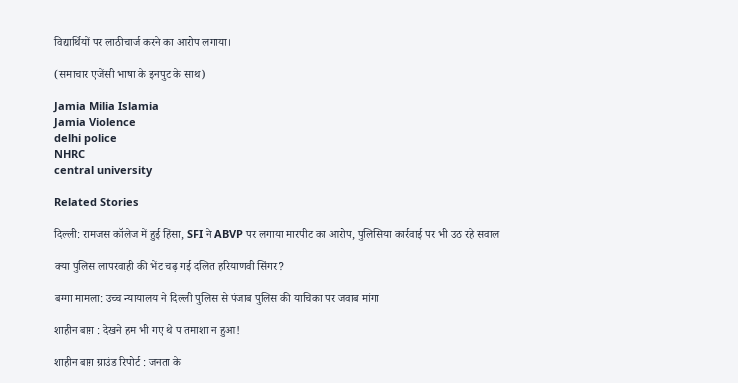विद्यार्थियों पर लाठीचार्ज करने का आरोप लगाया।

(समाचार एजेंसी भाषा के इनपुट के साथ)

Jamia Milia Islamia
Jamia Violence
delhi police
NHRC
central university

Related Stories

दिल्ली: रामजस कॉलेज में हुई हिंसा, SFI ने ABVP पर लगाया मारपीट का आरोप, पुलिसिया कार्रवाई पर भी उठ रहे सवाल

क्या पुलिस लापरवाही की भेंट चढ़ गई दलित हरियाणवी सिंगर?

बग्गा मामला: उच्च न्यायालय ने दिल्ली पुलिस से पंजाब पुलिस की याचिका पर जवाब मांगा

शाहीन बाग़ : देखने हम भी गए थे प तमाशा न हुआ!

शाहीन बाग़ ग्राउंड रिपोर्ट : जनता के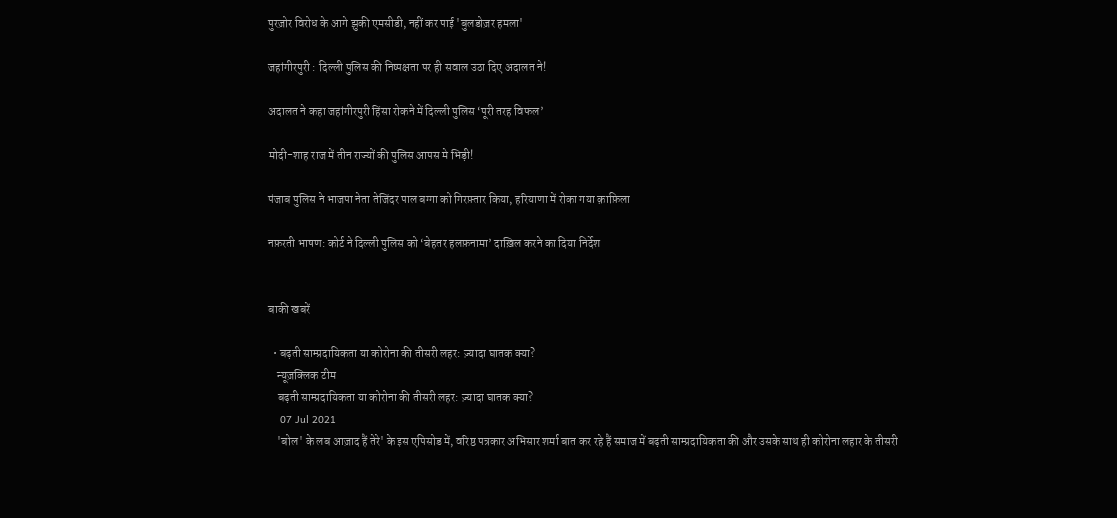पुरज़ोर विरोध के आगे झुकी एमसीडी, नहीं कर पाई 'बुलडोज़र हमला'

जहांगीरपुरी : दिल्ली पुलिस की निष्पक्षता पर ही सवाल उठा दिए अदालत ने!

अदालत ने कहा जहांगीरपुरी हिंसा रोकने में दिल्ली पुलिस ‘पूरी तरह विफल’

मोदी-शाह राज में तीन राज्यों की पुलिस आपस मे भिड़ी!

पंजाब पुलिस ने भाजपा नेता तेजिंदर पाल बग्गा को गिरफ़्तार किया, हरियाणा में रोका गया क़ाफ़िला

नफ़रती भाषण: कोर्ट ने दिल्ली पुलिस को ‘बेहतर हलफ़नामा’ दाख़िल करने का दिया निर्देश


बाकी खबरें

  • बढ़ती साम्प्रदायिकता या कोरोना की तीसरी लहर: ज़्यादा घातक क्या?
    न्यूज़क्लिक टीम
    बढ़ती साम्प्रदायिकता या कोरोना की तीसरी लहर: ज़्यादा घातक क्या?
    07 Jul 2021
    'बोल' के लब आज़ाद हैं तेरे' के इस एपिसोड में, वरिष्ठ पत्रकार अभिसार शर्मा बात कर रहे हैं समाज में बढ़ती साम्प्रदायिकता की और उसके साथ ही कोरोना लहार के तीसरी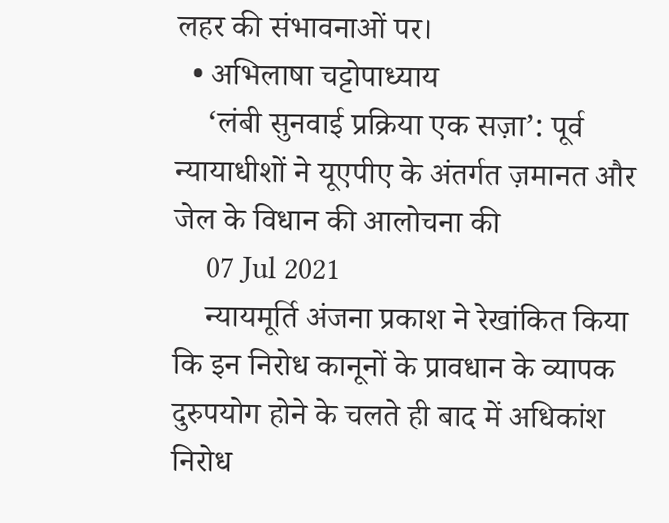लहर की संभावनाओं पर।
  • अभिलाषा चट्टोपाध्याय
    ‘लंबी सुनवाई प्रक्रिया एक सज़ा’: पूर्व न्यायाधीशों ने यूएपीए के अंतर्गत ज़मानत और जेल के विधान की आलोचना की
    07 Jul 2021
    न्यायमूर्ति अंजना प्रकाश ने रेखांकित किया कि इन निरोध कानूनों के प्रावधान के व्यापक दुरुपयोग होने के चलते ही बाद में अधिकांश निरोध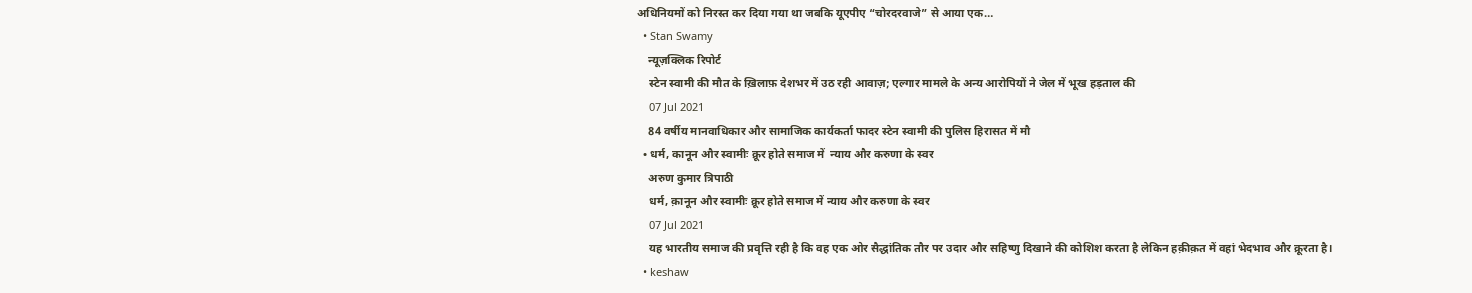अधिनियमों को निरस्त कर दिया गया था जबकि यूएपीए “चोरदरवाजे” से आया एक…
  • Stan Swamy
    न्यूज़क्लिक रिपोर्ट
    स्टेन स्वामी की मौत के ख़िलाफ़ देशभर में उठ रही आवाज़; एल्गार मामले के अन्य आरोपियों ने जेल में भूख हड़ताल की
    07 Jul 2021
    84 वर्षीय मानवाधिकार और सामाजिक कार्यकर्ता फादर स्टेन स्वामी की पुलिस हिरासत में मौ
  • धर्म, कानून और स्वामीः क्रूर होते समाज में  न्याय और करुणा के स्वर
    अरुण कुमार त्रिपाठी
    धर्म, क़ानून और स्वामीः क्रूर होते समाज में न्याय और करुणा के स्वर
    07 Jul 2021
    यह भारतीय समाज की प्रवृत्ति रही है कि वह एक ओर सैद्धांतिक तौर पर उदार और सहिष्णु दिखाने की कोशिश करता है लेकिन हक़ीक़त में वहां भेदभाव और क्रूरता है।
  • keshaw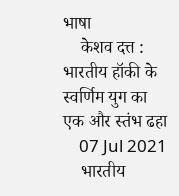भाषा
    केशव दत्त : भारतीय हॉकी के स्वर्णिम युग का एक और स्तंभ ढहा
    07 Jul 2021
    भारतीय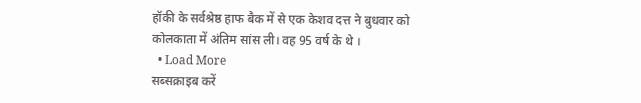हॉकी के सर्वश्रेष्ठ हाफ बैक में से एक केशव दत्त ने बुधवार को कोलकाता में अंतिम सांस ली। वह 95 वर्ष के थे ।
  • Load More
सब्सक्राइब करें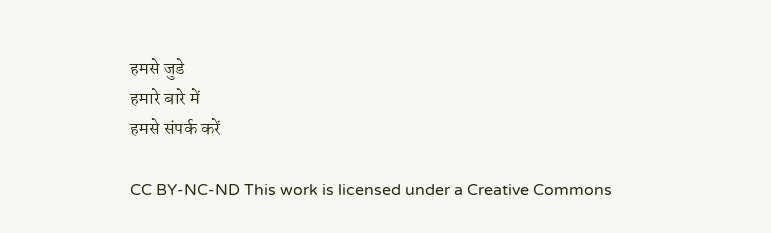हमसे जुडे
हमारे बारे में
हमसे संपर्क करें

CC BY-NC-ND This work is licensed under a Creative Commons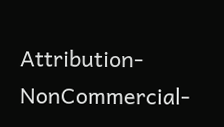Attribution-NonCommercial-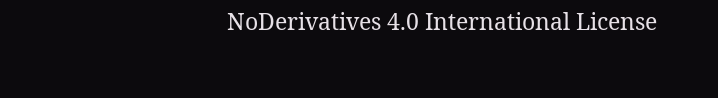NoDerivatives 4.0 International License